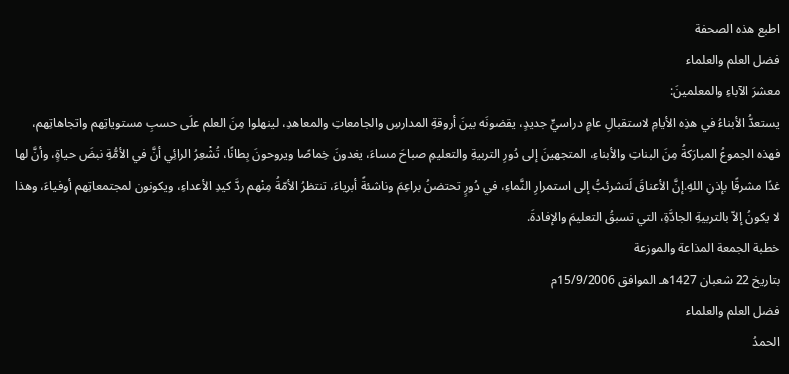اطبع هذه الصحفة
فضل العلم والعلماء
معشرَ الآباءِ والمعلمينَ:
يستعدُّ الأبناءُ في هذِه الأيامِ لاستقبالِ عامٍ دراسيٍّ جديدٍ، يقضونَه بينَ أروقةِ المدارسِ والجامعاتِ والمعاهدِ، لينهلوا مِنَ العلم علَى حسبِ مستوياتِهم واتجاهاتِهم، فهذه الجموعُ المبارَكةُ مِنَ البناتِ والأبناءِ، المتجهينَ إلى دُورِ التربيةِ والتعليمِ صباحَ مساءَ، يغدونَ خِماصًا ويروحونَ بِطانًا، تُشْعِرُ الرائِي أنَّ في الأمُّةِ نبضَ حياةٍ، وأنَّ لها غدًا مشرقًا بإذنِ اللهِ.إنَّ الأعناقَ لَتشرئبُّ إلى استمرارِ النَّماءِ، في دُورٍ تحتضنُ براعِمَ وناشئةً أبرياءَ، تنتظرُ الأمّةُ مِنْهم ردَّ كيدِ الأعداءِ، ويكونون لمجتمعاتِهم أوفياءَ، وهذا لا يكونُ إلاّ بالتربيةِ الجادَّةِ، التي تسبقُ التعليمَ والإفادةَ.
خطبة الجمعة المذاعة والموزعة
بتاريخ 22 شعبان 1427هـ الموافق 15/9/2006م
فضل العلم والعلماء
الحمدُ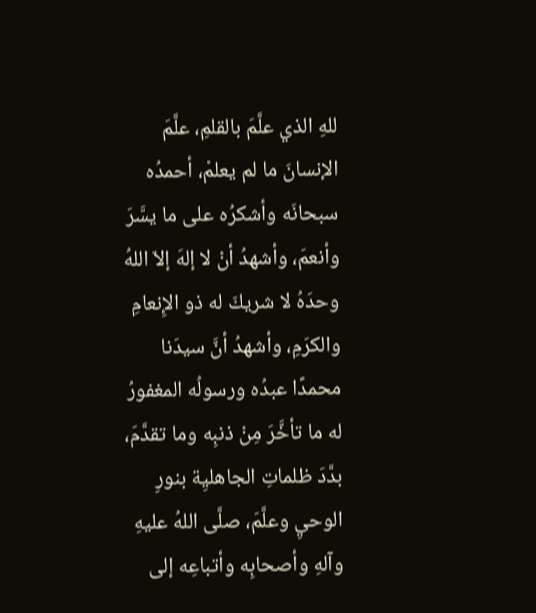للهِ الذي علَّمَ بالقلمِ، علَّمَ الإنسانَ ما لم يعلمْ، أحمدُه سبحانَه وأشكرُه على ما يسَّرَ وأنعمَ، وأشهدُ أنْ لا إلهَ إلاّ اللهُ وحدَهُ لا شريكَ له ذو الإِنعامِ والكرَمِ، وأشهدُ أنَّ سيدَنا محمدًا عبدُه ورسولُه المغفورُ له ما تأخَّرَ مِنْ ذنبِه وما تقدَّمَ، بدَّدَ ظلماتِ الجاهليِة بنورِ الوحيِ وعلَّمَ، صلَّى اللهُ عليهِ وآلهِ وأصحابِه وأتباعِه إلى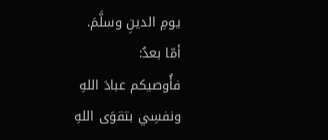يومِ الدينِ وسلَّمَ.
أمّا بعدُ:
فأُوصيكم عبادَ اللهِ ونفسِي بتقوَى اللهِ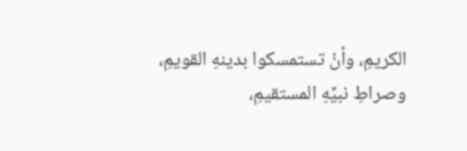الكريمِ، وأنْ تستمسكوا بدينهِ القويمِ، وصراطِ نبيِّهِ المستقيمِ،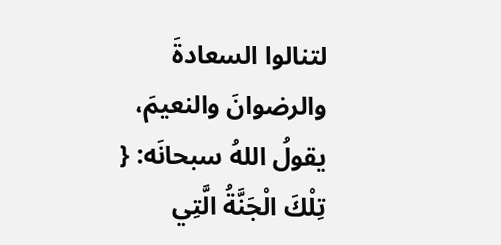لتنالوا السعادةَ والرضوانَ والنعيمَ، يقولُ اللهُ سبحانَه: { تِلْكَ الْجَنَّةُ الَّتِي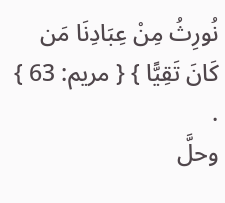نُورِثُ مِنْ عِبَادِنَا مَن كَانَ تَقِيًّا } { مريم: 63 } .
وحلَّ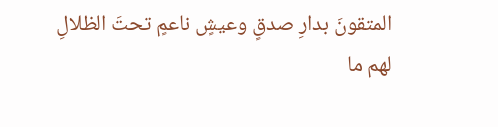المتقونَ بدارِ صدقٍ وعيشٍ ناعمٍ تحتَ الظلالِ
لهم ما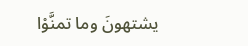يشتهونَ وما تمنَّوْا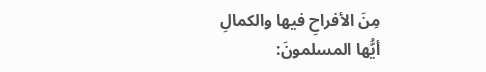مِنَ الأفراحِ فيها والكمالِ
أيُّها المسلمونَ: